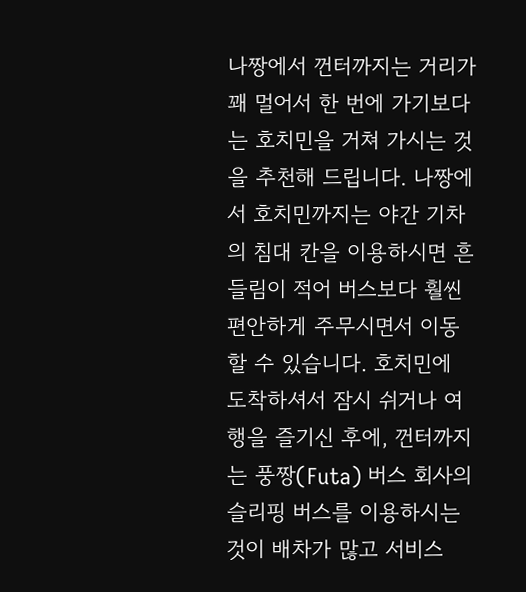나짱에서 껀터까지는 거리가 꽤 멀어서 한 번에 가기보다는 호치민을 거쳐 가시는 것을 추천해 드립니다. 나짱에서 호치민까지는 야간 기차의 침대 칸을 이용하시면 흔들림이 적어 버스보다 훨씬 편안하게 주무시면서 이동할 수 있습니다. 호치민에 도착하셔서 잠시 쉬거나 여행을 즐기신 후에, 껀터까지는 풍짱(Futa) 버스 회사의 슬리핑 버스를 이용하시는 것이 배차가 많고 서비스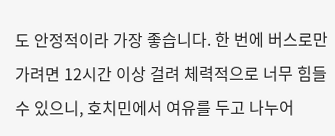도 안정적이라 가장 좋습니다. 한 번에 버스로만 가려면 12시간 이상 걸려 체력적으로 너무 힘들 수 있으니, 호치민에서 여유를 두고 나누어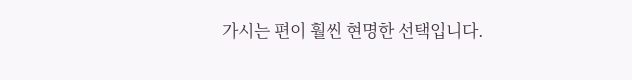가시는 편이 훨씬 현명한 선택입니다.